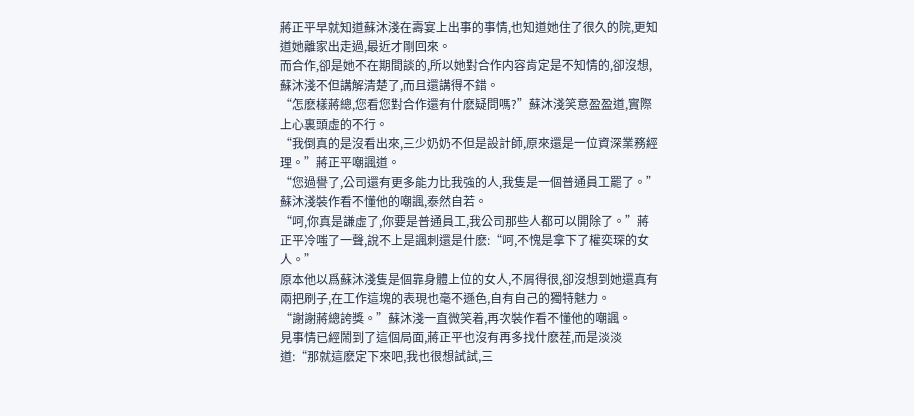蔣正平早就知道蘇沐淺在壽宴上出事的事情,也知道她住了很久的院,更知道她離家出走過,最近才剛回來。
而合作,卻是她不在期間談的,所以她對合作内容肯定是不知情的,卻沒想,蘇沐淺不但講解清楚了,而且還講得不錯。
“怎麽樣蔣總,您看您對合作還有什麽疑問嗎?”蘇沐淺笑意盈盈道,實際上心裏頭虛的不行。
“我倒真的是沒看出來,三少奶奶不但是設計師,原來還是一位資深業務經理。”蔣正平嘲諷道。
“您過譽了,公司還有更多能力比我強的人,我隻是一個普通員工罷了。”蘇沐淺裝作看不懂他的嘲諷,泰然自若。
“呵,你真是謙虛了,你要是普通員工,我公司那些人都可以開除了。”蔣正平冷嗤了一聲,說不上是諷刺還是什麽:“呵,不愧是拿下了權奕琛的女人。”
原本他以爲蘇沐淺隻是個靠身體上位的女人,不屑得很,卻沒想到她還真有兩把刷子,在工作這塊的表現也毫不遜色,自有自己的獨特魅力。
“謝謝蔣總誇獎。”蘇沐淺一直微笑着,再次裝作看不懂他的嘲諷。
見事情已經鬧到了這個局面,蔣正平也沒有再多找什麽茬,而是淡淡道:“那就這麽定下來吧,我也很想試試,三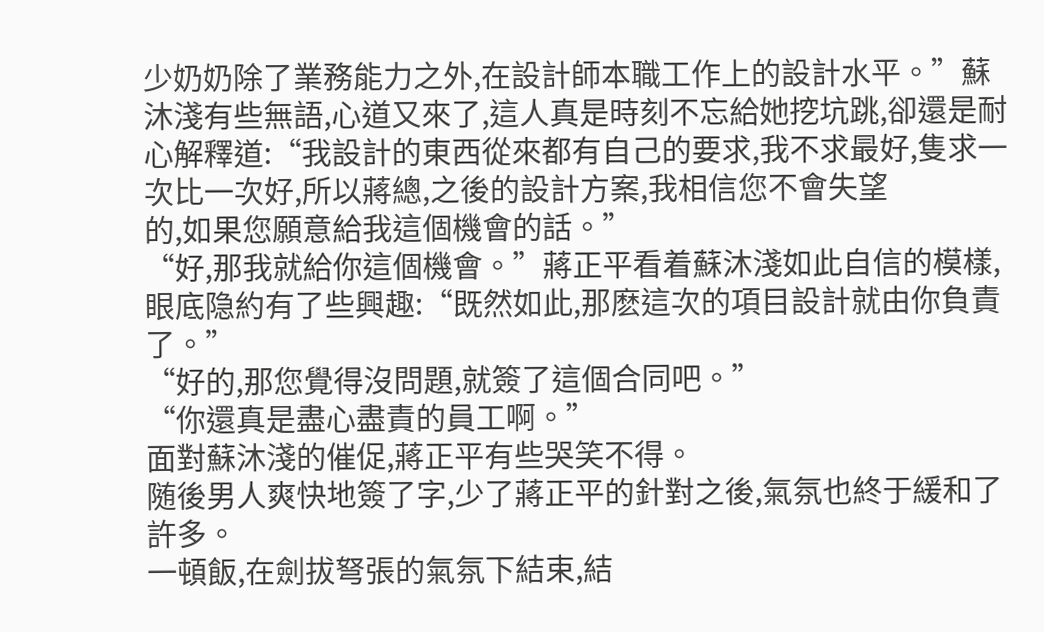少奶奶除了業務能力之外,在設計師本職工作上的設計水平。”蘇沐淺有些無語,心道又來了,這人真是時刻不忘給她挖坑跳,卻還是耐心解釋道:“我設計的東西從來都有自己的要求,我不求最好,隻求一次比一次好,所以蔣總,之後的設計方案,我相信您不會失望
的,如果您願意給我這個機會的話。”
“好,那我就給你這個機會。”蔣正平看着蘇沐淺如此自信的模樣,眼底隐約有了些興趣:“既然如此,那麽這次的項目設計就由你負責了。”
“好的,那您覺得沒問題,就簽了這個合同吧。”
“你還真是盡心盡責的員工啊。”
面對蘇沐淺的催促,蔣正平有些哭笑不得。
随後男人爽快地簽了字,少了蔣正平的針對之後,氣氛也終于緩和了許多。
一頓飯,在劍拔弩張的氣氛下結束,結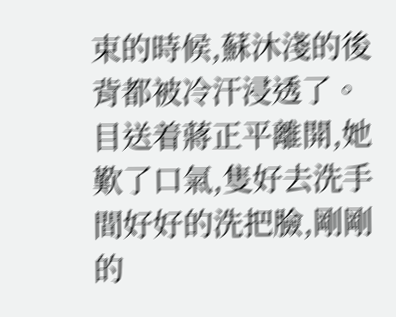束的時候,蘇沐淺的後背都被冷汗浸透了。
目送着蔣正平離開,她歎了口氣,隻好去洗手間好好的洗把臉,剛剛的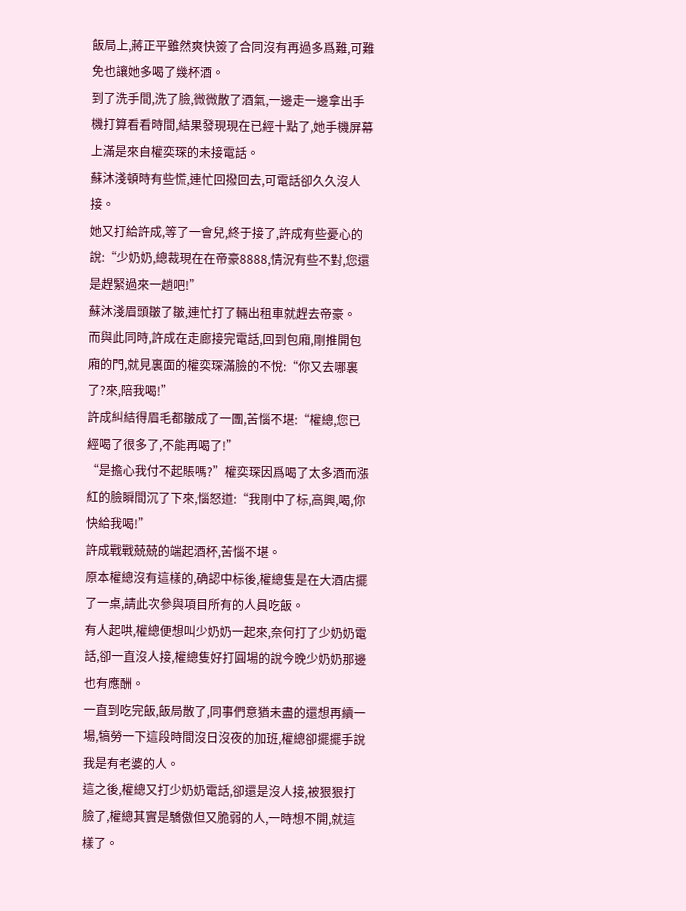飯局上,蔣正平雖然爽快簽了合同沒有再過多爲難,可難免也讓她多喝了幾杯酒。
到了洗手間,洗了臉,微微散了酒氣,一邊走一邊拿出手機打算看看時間,結果發現現在已經十點了,她手機屏幕上滿是來自權奕琛的未接電話。
蘇沐淺頓時有些慌,連忙回撥回去,可電話卻久久沒人接。
她又打給許成,等了一會兒,終于接了,許成有些憂心的說:“少奶奶,總裁現在在帝豪8888,情況有些不對,您還是趕緊過來一趟吧!”
蘇沐淺眉頭皺了皺,連忙打了輛出租車就趕去帝豪。
而與此同時,許成在走廊接完電話,回到包廂,剛推開包廂的門,就見裏面的權奕琛滿臉的不悅:“你又去哪裏了?來,陪我喝!”
許成糾結得眉毛都皺成了一團,苦惱不堪:“權總,您已經喝了很多了,不能再喝了!”
“是擔心我付不起賬嗎?”權奕琛因爲喝了太多酒而漲紅的臉瞬間沉了下來,惱怒道:“我剛中了标,高興,喝,你快給我喝!”
許成戰戰兢兢的端起酒杯,苦惱不堪。
原本權總沒有這樣的,确認中标後,權總隻是在大酒店擺了一桌,請此次參與項目所有的人員吃飯。
有人起哄,權總便想叫少奶奶一起來,奈何打了少奶奶電話,卻一直沒人接,權總隻好打圓場的說今晚少奶奶那邊也有應酬。
一直到吃完飯,飯局散了,同事們意猶未盡的還想再續一場,犒勞一下這段時間沒日沒夜的加班,權總卻擺擺手說我是有老婆的人。
這之後,權總又打少奶奶電話,卻還是沒人接,被狠狠打臉了,權總其實是驕傲但又脆弱的人,一時想不開,就這樣了。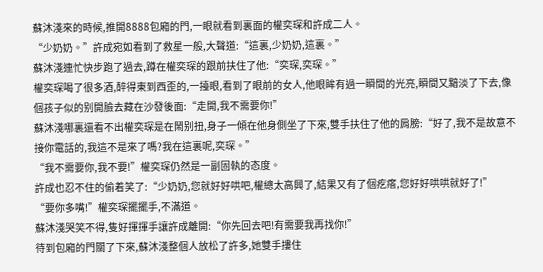蘇沐淺來的時候,推開8888包廂的門,一眼就看到裏面的權奕琛和許成二人。
“少奶奶。”許成宛如看到了救星一般,大聲道:“這裏,少奶奶,這裏。”
蘇沐淺連忙快步跑了過去,蹲在權奕琛的跟前扶住了他:“奕琛,奕琛。”
權奕琛喝了很多酒,醉得東到西歪的,一擡眼,看到了眼前的女人,他眼眸有過一瞬間的光亮,瞬間又黯淡了下去,像個孩子似的别開臉去藏在沙發後面:“走開,我不需要你!”
蘇沐淺哪裏還看不出權奕琛是在鬧别扭,身子一傾在他身側坐了下來,雙手扶住了他的肩膀:“好了,我不是故意不接你電話的,我這不是來了嗎?我在這裏呢,奕琛。”
“我不需要你,我不要!”權奕琛仍然是一副固執的态度。
許成也忍不住的偷着笑了:“少奶奶,您就好好哄吧,權總太高興了,結果又有了個疙瘩,您好好哄哄就好了!”
“要你多嘴!”權奕琛擺擺手,不滿道。
蘇沐淺哭笑不得,隻好揮揮手讓許成離開:“你先回去吧!有需要我再找你!”
待到包廂的門關了下來,蘇沐淺整個人放松了許多,她雙手摟住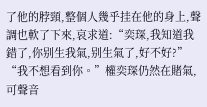了他的脖頸,整個人幾乎挂在他的身上,聲調也軟了下來,哀求道:“奕琛,我知道我錯了,你别生我氣,别生氣了,好不好?”
“我不想看到你。”權奕琛仍然在賭氣,可聲音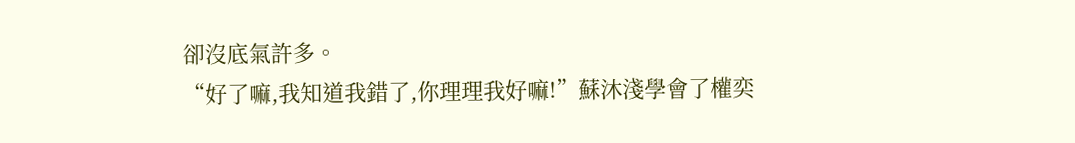卻沒底氣許多。
“好了嘛,我知道我錯了,你理理我好嘛!”蘇沐淺學會了權奕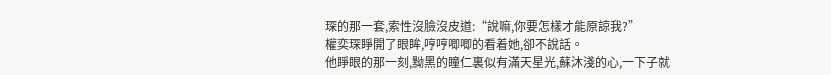琛的那一套,索性沒臉沒皮道:“說嘛,你要怎樣才能原諒我?”
權奕琛睜開了眼眸,哼哼唧唧的看着她,卻不說話。
他睜眼的那一刻,黝黑的瞳仁裏似有滿天星光,蘇沐淺的心,一下子就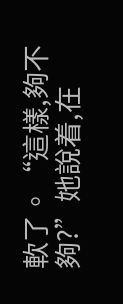軟了。“這樣,夠不夠?”她說着,在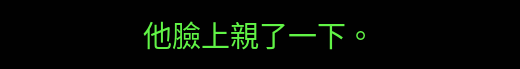他臉上親了一下。